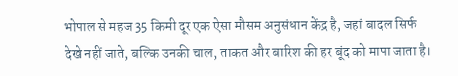भोपाल से महज 35 किमी दूर एक ऐसा मौसम अनुसंधान केंद्र है, जहां बादल सिर्फ देखे नहीं जाते, बल्कि उनकी चाल, ताकत और बारिश की हर बूंद को मापा जाता है।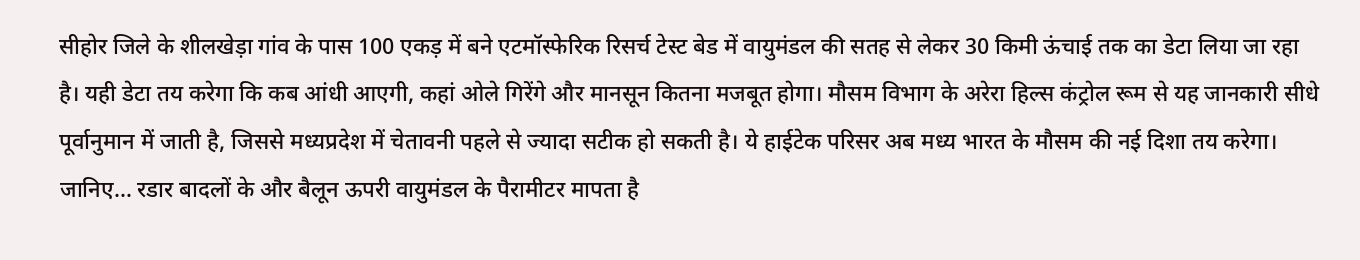सीहोर जिले के शीलखेड़ा गांव के पास 100 एकड़ में बने एटमॉस्फेरिक रिसर्च टेस्ट बेड में वायुमंडल की सतह से लेकर 30 किमी ऊंचाई तक का डेटा लिया जा रहा है। यही डेटा तय करेगा कि कब आंधी आएगी, कहां ओले गिरेंगे और मानसून कितना मजबूत होगा। मौसम विभाग के अरेरा हिल्स कंट्रोल रूम से यह जानकारी सीधे पूर्वानुमान में जाती है, जिससे मध्यप्रदेश में चेतावनी पहले से ज्यादा सटीक हो सकती है। ये हाईटेक परिसर अब मध्य भारत के मौसम की नई दिशा तय करेगा। जानिए… रडार बादलों के और बैलून ऊपरी वायुमंडल के पैरामीटर मापता है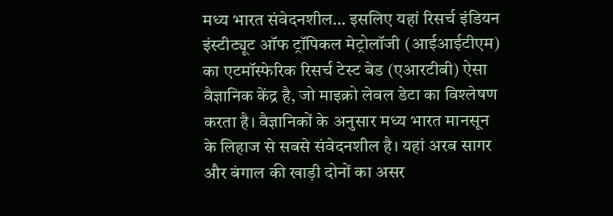मध्य भारत संवेदनशील… इसलिए यहां रिसर्च इंडियन इंस्टीट्यूट ऑफ ट्रॉपिकल मेट्रोलॉजी (आईआईटीएम) का एटमॉस्फेरिक रिसर्च टेस्ट बेड (एआरटीबी) ऐसा वैज्ञानिक केंद्र है, जो माइक्रो लेवल डेटा का विश्लेषण करता है। वैज्ञानिकों के अनुसार मध्य भारत मानसून के लिहाज से सबसे संवेदनशील है। यहां अरब सागर और बंगाल की खाड़ी दोनों का असर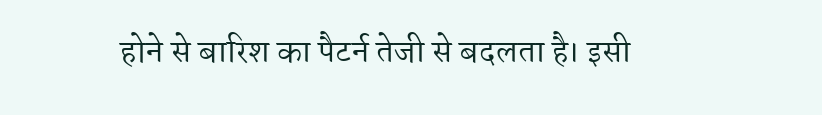होने से बारिश का पैटर्न तेजी से बदलता है। इसी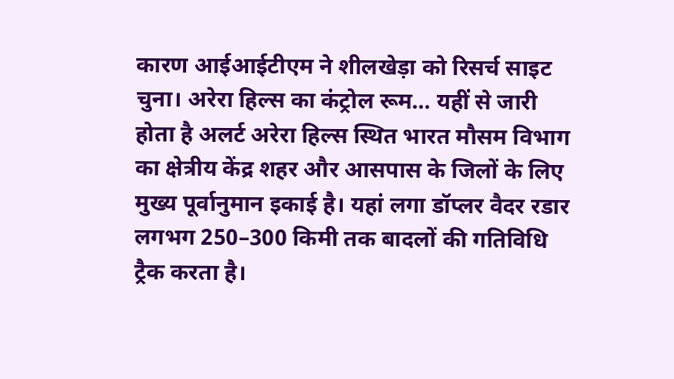कारण आईआईटीएम ने शीलखेड़ा को रिसर्च साइट चुना। अरेरा हिल्स का कंट्रोल रूम… यहीं से जारी होता है अलर्ट अरेरा हिल्स स्थित भारत मौसम विभाग का क्षेत्रीय केंद्र शहर और आसपास के जिलों के लिए मुख्य पूर्वानुमान इकाई है। यहां लगा डॉप्लर वैदर रडार लगभग 250–300 किमी तक बादलों की गतिविधि ट्रैक करता है।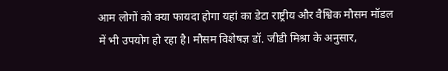आम लोगों को क्या फायदा होगा यहां का डेटा राष्ट्रीय और वैश्विक मौसम मॉडल में भी उपयोग हो रहा है। मौसम विशेषज्ञ डॉ. जीडी मिश्रा के अनुसार,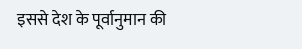इससे देश के पूर्वानुमान की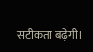सटीकता बढ़ेगी।